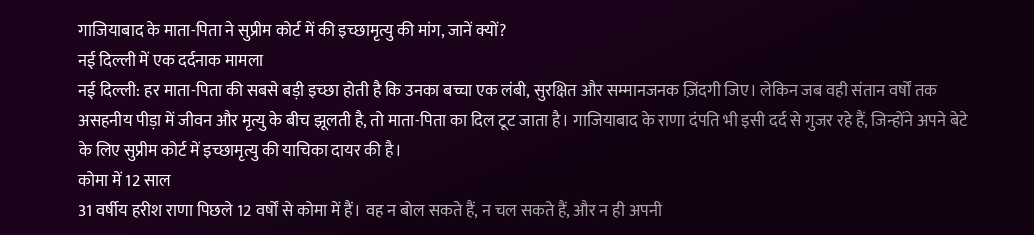गाजियाबाद के माता-पिता ने सुप्रीम कोर्ट में की इच्छामृत्यु की मांग, जानें क्यों?
नई दिल्ली में एक दर्दनाक मामला
नई दिल्ली: हर माता-पिता की सबसे बड़ी इच्छा होती है कि उनका बच्चा एक लंबी, सुरक्षित और सम्मानजनक ज़िंदगी जिए। लेकिन जब वही संतान वर्षों तक असहनीय पीड़ा में जीवन और मृत्यु के बीच झूलती है, तो माता-पिता का दिल टूट जाता है। गाजियाबाद के राणा दंपति भी इसी दर्द से गुजर रहे हैं, जिन्होंने अपने बेटे के लिए सुप्रीम कोर्ट में इच्छामृत्यु की याचिका दायर की है।
कोमा में 12 साल
31 वर्षीय हरीश राणा पिछले 12 वर्षों से कोमा में हैं। वह न बोल सकते हैं, न चल सकते हैं, और न ही अपनी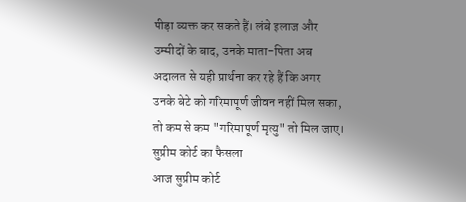पीड़ा व्यक्त कर सकते हैं। लंबे इलाज और उम्मीदों के बाद, उनके माता-पिता अब अदालत से यही प्रार्थना कर रहे हैं कि अगर उनके बेटे को गरिमापूर्ण जीवन नहीं मिल सका, तो कम से कम "गरिमापूर्ण मृत्यु" तो मिल जाए।
सुप्रीम कोर्ट का फैसला
आज सुप्रीम कोर्ट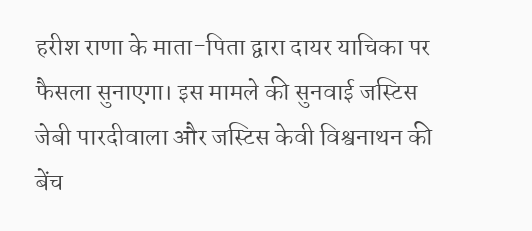हरीश राणा के माता-पिता द्वारा दायर याचिका पर फैसला सुनाएगा। इस मामले की सुनवाई जस्टिस जेबी पारदीवाला और जस्टिस केवी विश्वनाथन की बेंच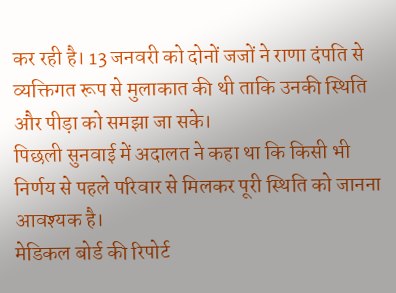कर रही है। 13 जनवरी को दोनों जजों ने राणा दंपति से व्यक्तिगत रूप से मुलाकात की थी ताकि उनकी स्थिति और पीड़ा को समझा जा सके।
पिछली सुनवाई में अदालत ने कहा था कि किसी भी निर्णय से पहले परिवार से मिलकर पूरी स्थिति को जानना आवश्यक है।
मेडिकल बोर्ड की रिपोर्ट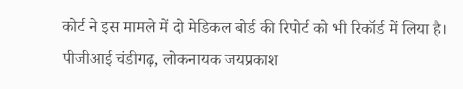कोर्ट ने इस मामले में दो मेडिकल बोर्ड की रिपोर्ट को भी रिकॉर्ड में लिया है। पीजीआई चंडीगढ़, लोकनायक जयप्रकाश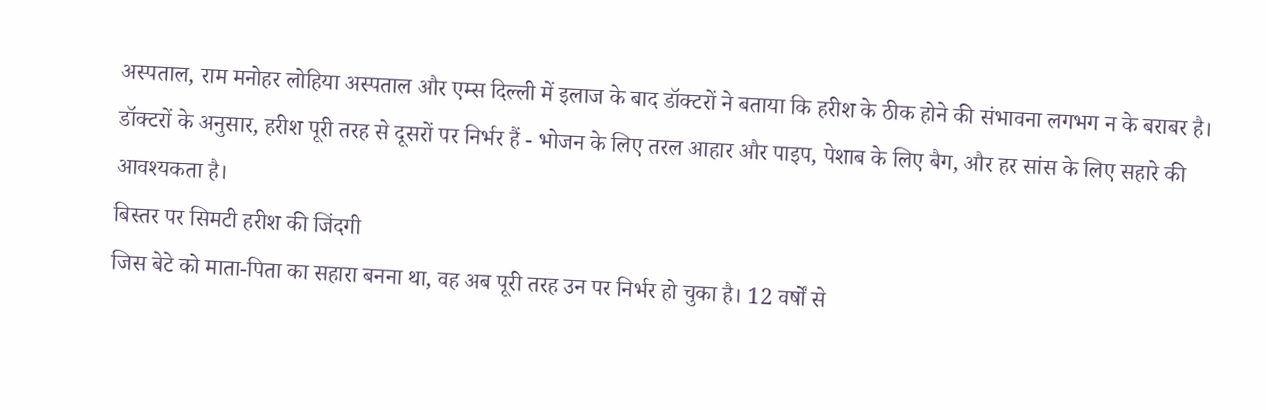अस्पताल, राम मनोहर लोहिया अस्पताल और एम्स दिल्ली में इलाज के बाद डॉक्टरों ने बताया कि हरीश के ठीक होने की संभावना लगभग न के बराबर है।
डॉक्टरों के अनुसार, हरीश पूरी तरह से दूसरों पर निर्भर हैं - भोजन के लिए तरल आहार और पाइप, पेशाब के लिए बैग, और हर सांस के लिए सहारे की आवश्यकता है।
बिस्तर पर सिमटी हरीश की जिंदगी
जिस बेटे को माता-पिता का सहारा बनना था, वह अब पूरी तरह उन पर निर्भर हो चुका है। 12 वर्षों से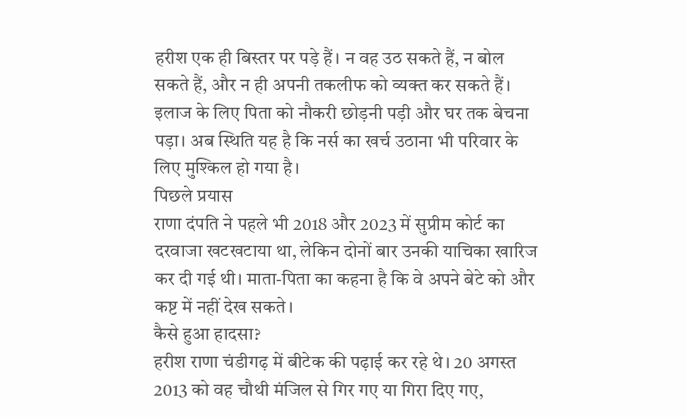हरीश एक ही बिस्तर पर पड़े हैं। न वह उठ सकते हैं, न बोल सकते हैं, और न ही अपनी तकलीफ को व्यक्त कर सकते हैं।
इलाज के लिए पिता को नौकरी छोड़नी पड़ी और घर तक बेचना पड़ा। अब स्थिति यह है कि नर्स का खर्च उठाना भी परिवार के लिए मुश्किल हो गया है।
पिछले प्रयास
राणा दंपति ने पहले भी 2018 और 2023 में सुप्रीम कोर्ट का दरवाजा खटखटाया था, लेकिन दोनों बार उनकी याचिका खारिज कर दी गई थी। माता-पिता का कहना है कि वे अपने बेटे को और कष्ट में नहीं देख सकते।
कैसे हुआ हादसा?
हरीश राणा चंडीगढ़ में बीटेक की पढ़ाई कर रहे थे। 20 अगस्त 2013 को वह चौथी मंजिल से गिर गए या गिरा दिए गए,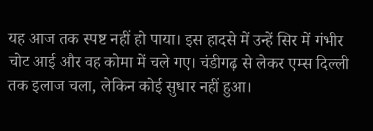यह आज तक स्पष्ट नहीं हो पाया। इस हादसे में उन्हें सिर में गंभीर चोट आई और वह कोमा में चले गए। चंडीगढ़ से लेकर एम्स दिल्ली तक इलाज चला, लेकिन कोई सुधार नहीं हुआ।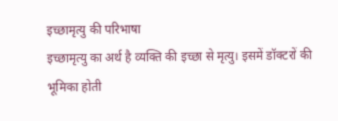इच्छामृत्यु की परिभाषा
इच्छामृत्यु का अर्थ है व्यक्ति की इच्छा से मृत्यु। इसमें डॉक्टरों की भूमिका होती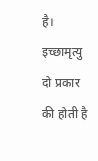है। इच्छामृत्यु दो प्रकार की होती है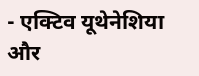- एक्टिव यूथेनेशिया और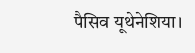पैसिव यूथेनेशिया।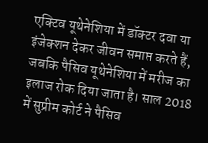एक्टिव यूथेनेशिया में डॉक्टर दवा या इंजेक्शन देकर जीवन समाप्त करते हैं, जबकि पैसिव यूथेनेशिया में मरीज का इलाज रोक दिया जाता है। साल 2018 में सुप्रीम कोर्ट ने पैसिव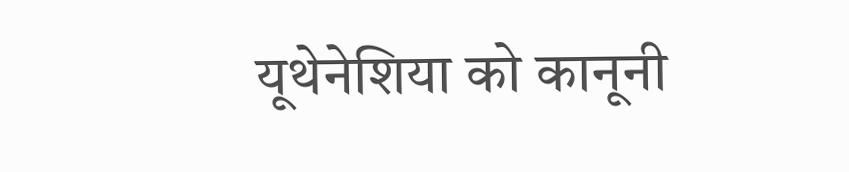यूथेनेशिया को कानूनी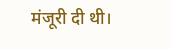मंजूरी दी थी।